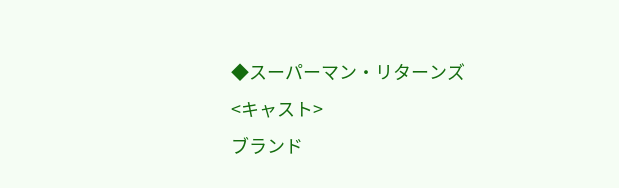◆スーパーマン・リターンズ
<キャスト>
ブランド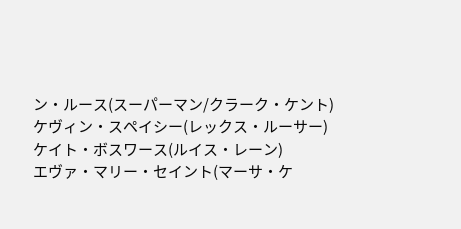ン・ルース(スーパーマン/クラーク・ケント)
ケヴィン・スペイシー(レックス・ルーサー)
ケイト・ボスワース(ルイス・レーン)
エヴァ・マリー・セイント(マーサ・ケ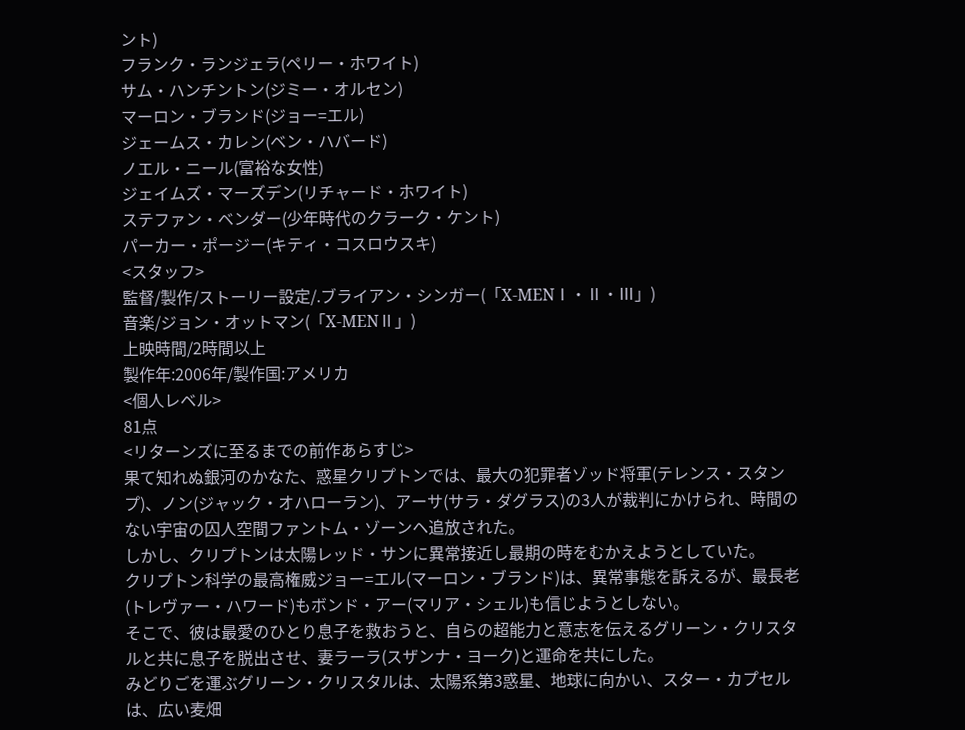ント)
フランク・ランジェラ(ペリー・ホワイト)
サム・ハンチントン(ジミー・オルセン)
マーロン・ブランド(ジョー=エル)
ジェームス・カレン(ベン・ハバード)
ノエル・ニール(富裕な女性)
ジェイムズ・マーズデン(リチャード・ホワイト)
ステファン・ベンダー(少年時代のクラーク・ケント)
パーカー・ポージー(キティ・コスロウスキ)
<スタッフ>
監督/製作/ストーリー設定/.ブライアン・シンガー(「X-MENⅠ・Ⅱ・Ⅲ」)
音楽/ジョン・オットマン(「X-MENⅡ」)
上映時間/2時間以上
製作年:2006年/製作国:アメリカ
<個人レベル>
81点
<リターンズに至るまでの前作あらすじ>
果て知れぬ銀河のかなた、惑星クリプトンでは、最大の犯罪者ゾッド将軍(テレンス・スタンプ)、ノン(ジャック・オハローラン)、アーサ(サラ・ダグラス)の3人が裁判にかけられ、時間のない宇宙の囚人空間ファントム・ゾーンヘ追放された。
しかし、クリプトンは太陽レッド・サンに異常接近し最期の時をむかえようとしていた。
クリプトン科学の最高権威ジョー=エル(マーロン・ブランド)は、異常事態を訴えるが、最長老(トレヴァー・ハワード)もボンド・アー(マリア・シェル)も信じようとしない。
そこで、彼は最愛のひとり息子を救おうと、自らの超能力と意志を伝えるグリーン・クリスタルと共に息子を脱出させ、妻ラーラ(スザンナ・ヨーク)と運命を共にした。
みどりごを運ぶグリーン・クリスタルは、太陽系第3惑星、地球に向かい、スター・カプセルは、広い麦畑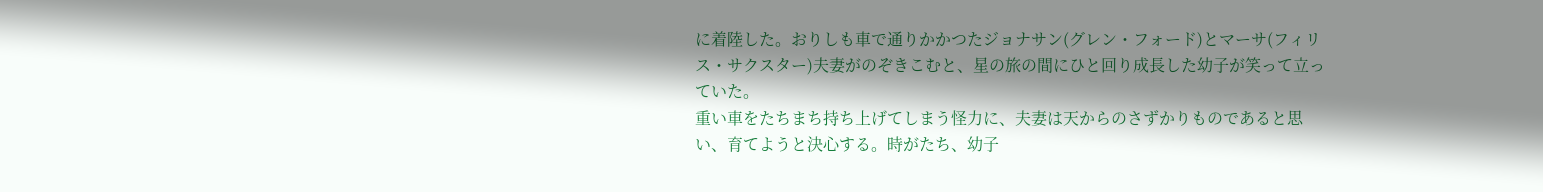に着陸した。おりしも車で通りかかつたジョナサン(グレン・フォード)とマーサ(フィリス・サクスター)夫妻がのぞきこむと、星の旅の間にひと回り成長した幼子が笑って立っていた。
重い車をたちまち持ち上げてしまう怪力に、夫妻は天からのさずかりものであると思い、育てようと決心する。時がたち、幼子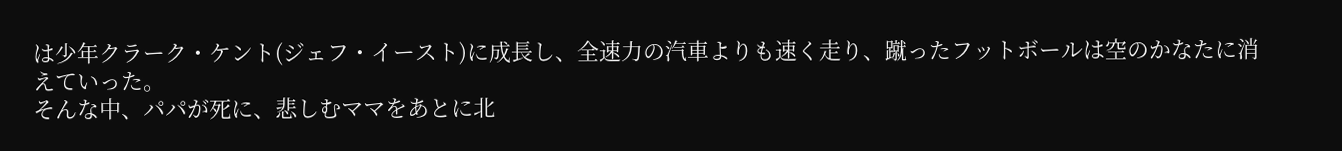は少年クラーク・ケント(ジェフ・イースト)に成長し、全速力の汽車よりも速く走り、蹴ったフットボールは空のかなたに消えていった。
そんな中、パパが死に、悲しむママをあとに北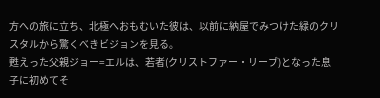方への旅に立ち、北極へおもむいた彼は、以前に納屋でみつけた緑のクリスタルから驚くべきビジョンを見る。
甦えった父親ジョー=エルは、若者(クリストファー・リーブ)となった息子に初めてそ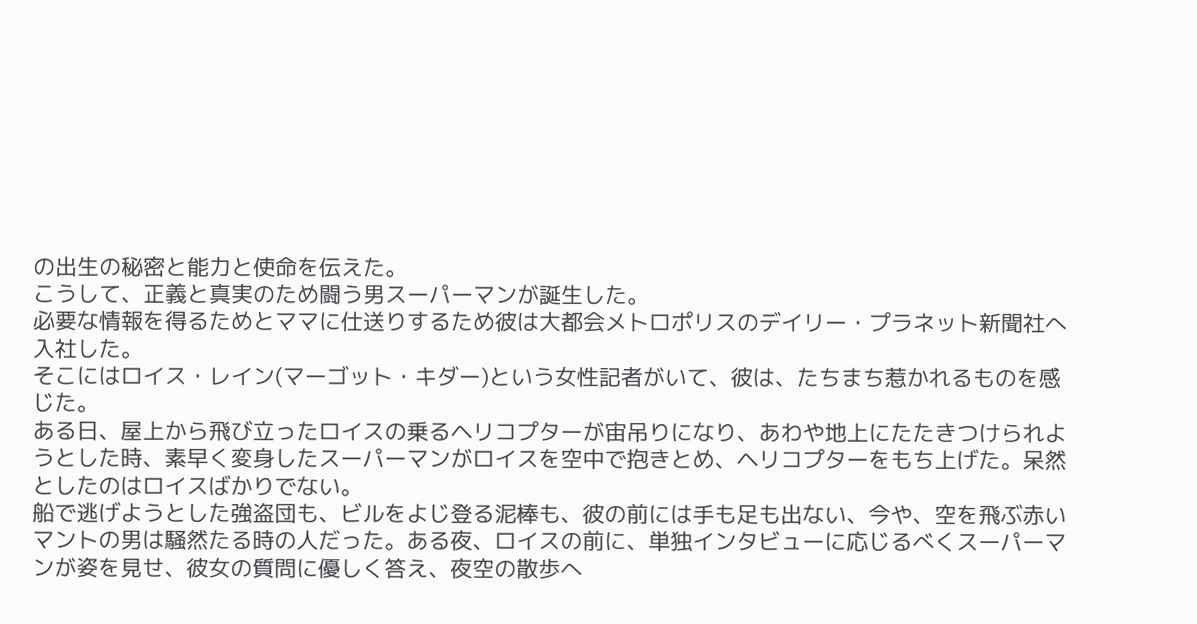の出生の秘密と能力と使命を伝えた。
こうして、正義と真実のため闘う男スーパーマンが誕生した。
必要な情報を得るためとママに仕送りするため彼は大都会メトロポリスのデイリー・プラネット新聞社へ入社した。
そこにはロイス・レイン(マーゴット・キダー)という女性記者がいて、彼は、たちまち惹かれるものを感じた。
ある日、屋上から飛び立ったロイスの乗るヘリコプターが宙吊りになり、あわや地上にたたきつけられようとした時、素早く変身したスーパーマンがロイスを空中で抱きとめ、ヘリコプターをもち上げた。呆然としたのはロイスばかりでない。
船で逃げようとした強盗団も、ビルをよじ登る泥棒も、彼の前には手も足も出ない、今や、空を飛ぶ赤いマントの男は騒然たる時の人だった。ある夜、ロイスの前に、単独インタビューに応じるべくスーパーマンが姿を見せ、彼女の質問に優しく答え、夜空の散歩へ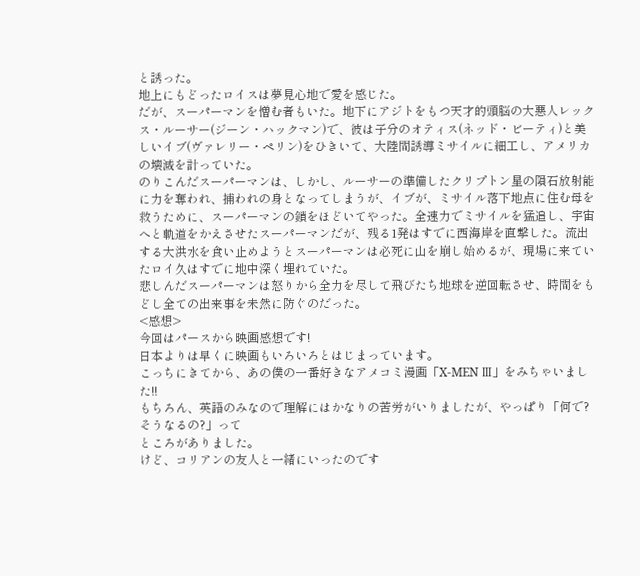と誘った。
地上にもどったロイスは夢見心地で愛を感じた。
だが、スーパーマンを憎む者もいた。地下にアジトをもつ天才的頭脳の大悪人レックス・ルーサー(ジーン・ハックマン)で、彼は子分のオティス(ネッド・ビーティ)と美しいイブ(ヴァレリー・ペリン)をひきいて、大陸間誘導ミサイルに細工し、アメリカの壊滅を計っていた。
のりこんだスーパーマンは、しかし、ルーサーの準備したクリプトン星の隕石放射能に力を奪われ、捕われの身となってしまうが、イブが、ミサイル落下地点に住む母を救うために、スーパーマンの鎖をほどいてやった。全速力でミサイルを猛追し、宇宙へと軌道をかえさせたスーパーマンだが、残る1発はすでに西海岸を直撃した。流出する大洪水を食い止めようとスーパーマンは必死に山を崩し始めるが、現場に来ていたロイ久はすでに地中深く埋れていた。
悲しんだスーパーマンは怒りから全力を尽して飛びたち地球を逆回転させ、時間をもどし全ての出来事を未然に防ぐのだった。
<感想>
今回はパースから映画感想です!
日本よりは早くに映画もいろいろとはじまっています。
こっちにきてから、あの僕の一番好きなアメコミ漫画「X-MEN Ⅲ」をみちゃいました!!
もちろん、英語のみなので理解にはかなりの苦労がいりましたが、やっぱり「何で?そうなるの?」って
ところがありました。
けど、コリアンの友人と一緒にいったのです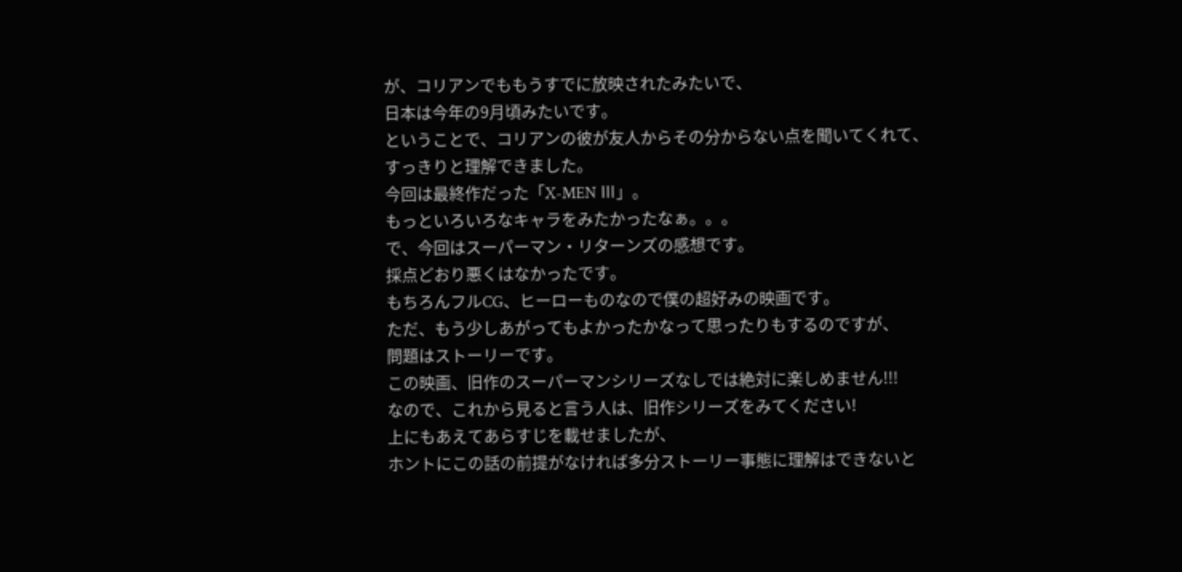が、コリアンでももうすでに放映されたみたいで、
日本は今年の9月頃みたいです。
ということで、コリアンの彼が友人からその分からない点を聞いてくれて、
すっきりと理解できました。
今回は最終作だった「X-MEN Ⅲ」。
もっといろいろなキャラをみたかったなぁ。。。
で、今回はスーパーマン・リターンズの感想です。
採点どおり悪くはなかったです。
もちろんフルCG、ヒーローものなので僕の超好みの映画です。
ただ、もう少しあがってもよかったかなって思ったりもするのですが、
問題はストーリーです。
この映画、旧作のスーパーマンシリーズなしでは絶対に楽しめません!!!
なので、これから見ると言う人は、旧作シリーズをみてください!
上にもあえてあらすじを載せましたが、
ホントにこの話の前提がなければ多分ストーリー事態に理解はできないと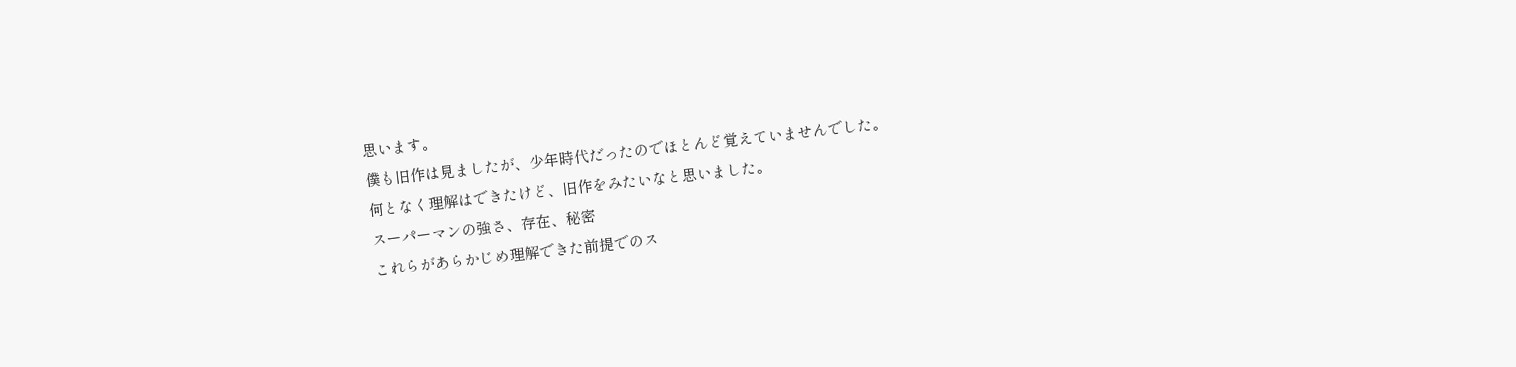思います。
僕も旧作は見ましたが、少年時代だったのでほとんど覚えていませんでした。
何となく理解はできたけど、旧作をみたいなと思いました。
スーパーマンの強さ、存在、秘密
これらがあらかじめ理解できた前提でのス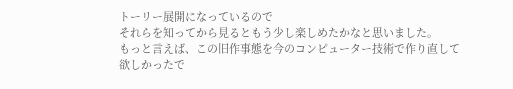トーリー展開になっているので
それらを知ってから見るともう少し楽しめたかなと思いました。
もっと言えば、この旧作事態を今のコンピューター技術で作り直して欲しかったで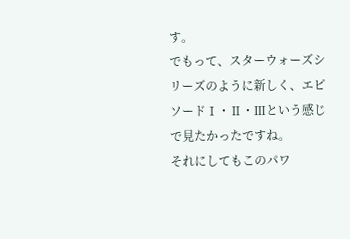す。
でもって、スターウォーズシリーズのように新しく、エピソードⅠ・Ⅱ・Ⅲという感じで見たかったですね。
それにしてもこのパワ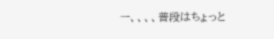ー、、、、普段はちょっと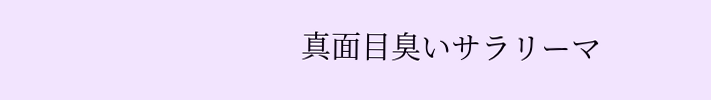真面目臭いサラリーマ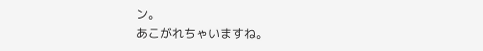ン。
あこがれちゃいますね。